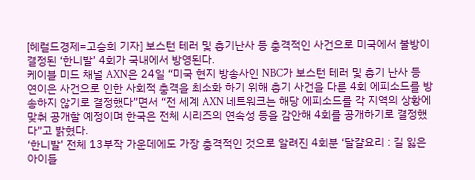[헤럴드경제=고승희 기자] 보스턴 테러 및 총기난사 등 충격적인 사건으로 미국에서 불방이 결정된 ‘한니발’ 4회가 국내에서 방영된다.
케이블 미드 채널 AXN은 24일 “미국 현지 방송사인 NBC가 보스턴 테러 및 총기 난사 등 연이은 사건으로 인한 사회적 충격을 최소화 하기 위해 총기 사건을 다룬 4회 에피소드를 방송하지 않기로 결정했다”면서 “전 세계 AXN 네트워크는 해당 에피소드를 각 지역의 상황에 맞춰 공개할 예정이며 한국은 전체 시리즈의 연속성 등을 감안해 4회를 공개하기로 결정했다”고 밝혔다.
‘한니발’ 전체 13부작 가운데에도 가장 충격적인 것으로 알려진 4회분 ‘달걀요리 : 길 잃은 아이들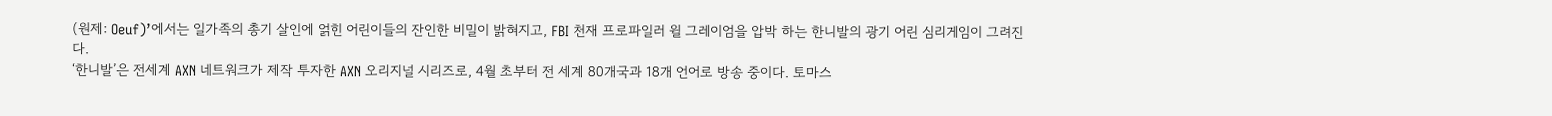(원제: Oeuf)’에서는 일가족의 총기 살인에 얽힌 어린이들의 잔인한 비밀이 밝혀지고, FBI 천재 프로파일러 윌 그레이엄을 압박 하는 한니발의 광기 어린 심리게임이 그려진다.
‘한니발’은 전세계 AXN 네트워크가 제작 투자한 AXN 오리지널 시리즈로, 4월 초부터 전 세계 80개국과 18개 언어로 방송 중이다. 토마스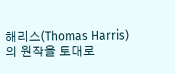해리스(Thomas Harris)의 원작을 토대로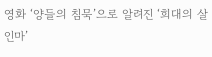영화 ‘양들의 침묵’으로 알려진 ‘희대의 살인마’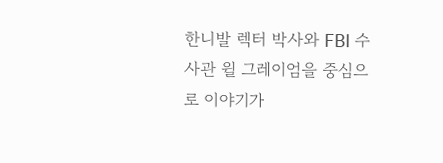한니발 렉터 박사와 FBI 수사관 윌 그레이엄을 중심으로 이야기가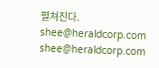펼쳐진다.
shee@heraldcorp.com
shee@heraldcorp.com